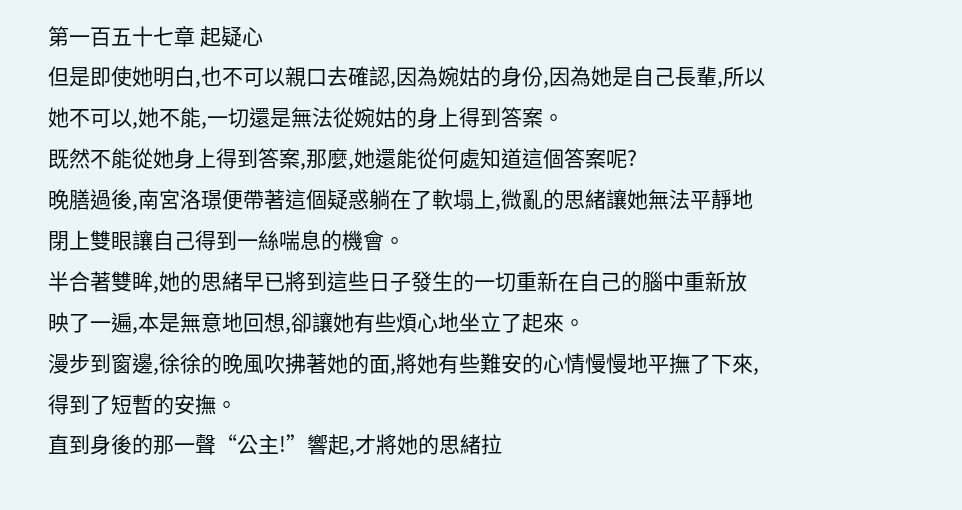第一百五十七章 起疑心
但是即使她明白,也不可以親口去確認,因為婉姑的身份,因為她是自己長輩,所以她不可以,她不能,一切還是無法從婉姑的身上得到答案。
既然不能從她身上得到答案,那麼,她還能從何處知道這個答案呢?
晚膳過後,南宮洛璟便帶著這個疑惑躺在了軟塌上,微亂的思緒讓她無法平靜地閉上雙眼讓自己得到一絲喘息的機會。
半合著雙眸,她的思緒早已將到這些日子發生的一切重新在自己的腦中重新放映了一遍,本是無意地回想,卻讓她有些煩心地坐立了起來。
漫步到窗邊,徐徐的晚風吹拂著她的面,將她有些難安的心情慢慢地平撫了下來,得到了短暫的安撫。
直到身後的那一聲“公主!”響起,才將她的思緒拉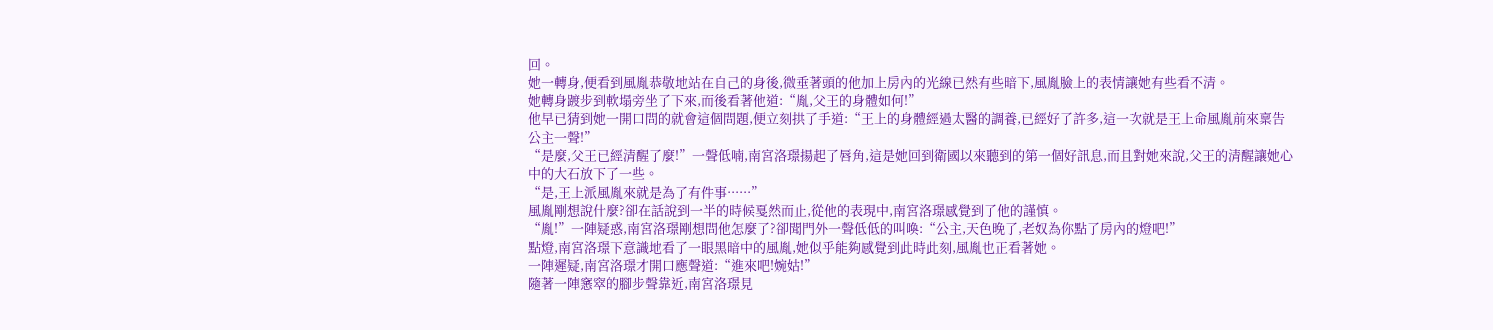回。
她一轉身,便看到風胤恭敬地站在自己的身後,微垂著頭的他加上房內的光線已然有些暗下,風胤臉上的表情讓她有些看不清。
她轉身踱步到軟塌旁坐了下來,而後看著他道:“胤,父王的身體如何!”
他早已猜到她一開口問的就會這個問題,便立刻拱了手道:“王上的身體經過太醫的調養,已經好了許多,這一次就是王上命風胤前來稟告公主一聲!”
“是麼,父王已經清醒了麼!”一聲低喃,南宮洛璟揚起了唇角,這是她回到衛國以來聽到的第一個好訊息,而且對她來說,父王的清醒讓她心中的大石放下了一些。
“是,王上派風胤來就是為了有件事······”
風胤剛想說什麼?卻在話說到一半的時候戛然而止,從他的表現中,南宮洛璟感覺到了他的謹慎。
“胤!”一陣疑惑,南宮洛璟剛想問他怎麼了?卻聞門外一聲低低的叫喚:“公主,天色晚了,老奴為你點了房內的燈吧!”
點燈,南宮洛璟下意識地看了一眼黑暗中的風胤,她似乎能夠感覺到此時此刻,風胤也正看著她。
一陣遲疑,南宮洛璟才開口應聲道:“進來吧!婉姑!”
隨著一陣窸窣的腳步聲靠近,南宮洛璟見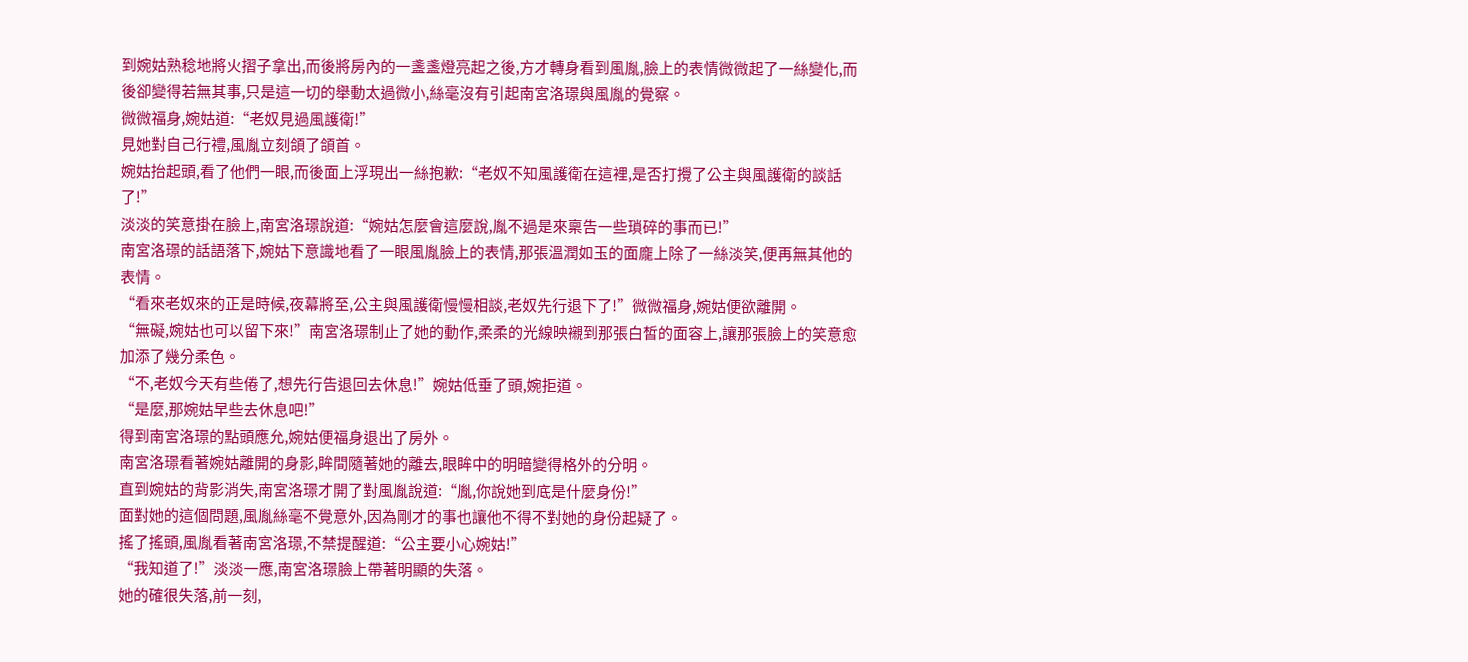到婉姑熟稔地將火摺子拿出,而後將房內的一盞盞燈亮起之後,方才轉身看到風胤,臉上的表情微微起了一絲變化,而後卻變得若無其事,只是這一切的舉動太過微小,絲毫沒有引起南宮洛璟與風胤的覺察。
微微福身,婉姑道:“老奴見過風護衛!”
見她對自己行禮,風胤立刻頜了頜首。
婉姑抬起頭,看了他們一眼,而後面上浮現出一絲抱歉:“老奴不知風護衛在這裡,是否打攪了公主與風護衛的談話了!”
淡淡的笑意掛在臉上,南宮洛璟說道:“婉姑怎麼會這麼說,胤不過是來稟告一些瑣碎的事而已!”
南宮洛璟的話語落下,婉姑下意識地看了一眼風胤臉上的表情,那張溫潤如玉的面龐上除了一絲淡笑,便再無其他的表情。
“看來老奴來的正是時候,夜幕將至,公主與風護衛慢慢相談,老奴先行退下了!”微微福身,婉姑便欲離開。
“無礙,婉姑也可以留下來!”南宮洛璟制止了她的動作,柔柔的光線映襯到那張白皙的面容上,讓那張臉上的笑意愈加添了幾分柔色。
“不,老奴今天有些倦了,想先行告退回去休息!”婉姑低垂了頭,婉拒道。
“是麼,那婉姑早些去休息吧!”
得到南宮洛璟的點頭應允,婉姑便福身退出了房外。
南宮洛璟看著婉姑離開的身影,眸間隨著她的離去,眼眸中的明暗變得格外的分明。
直到婉姑的背影消失,南宮洛璟才開了對風胤說道:“胤,你說她到底是什麼身份!”
面對她的這個問題,風胤絲毫不覺意外,因為剛才的事也讓他不得不對她的身份起疑了。
搖了搖頭,風胤看著南宮洛璟,不禁提醒道:“公主要小心婉姑!”
“我知道了!”淡淡一應,南宮洛璟臉上帶著明顯的失落。
她的確很失落,前一刻,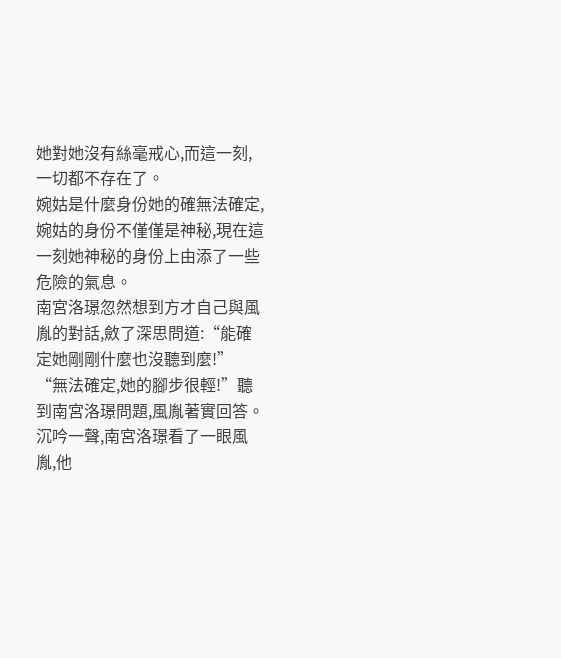她對她沒有絲毫戒心,而這一刻,一切都不存在了。
婉姑是什麼身份她的確無法確定,婉姑的身份不僅僅是神秘,現在這一刻她神秘的身份上由添了一些危險的氣息。
南宮洛璟忽然想到方才自己與風胤的對話,斂了深思問道:“能確定她剛剛什麼也沒聽到麼!”
“無法確定,她的腳步很輕!”聽到南宮洛璟問題,風胤著實回答。
沉吟一聲,南宮洛璟看了一眼風胤,他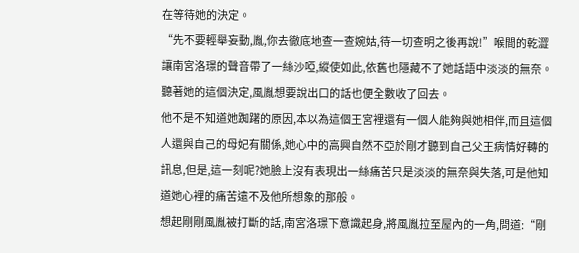在等待她的決定。
“先不要輕舉妄動,胤,你去徹底地查一查婉姑,待一切查明之後再說!”喉間的乾澀讓南宮洛璟的聲音帶了一絲沙啞,縱使如此,依舊也隱藏不了她話語中淡淡的無奈。
聽著她的這個決定,風胤想要說出口的話也便全數收了回去。
他不是不知道她踟躇的原因,本以為這個王宮裡還有一個人能夠與她相伴,而且這個人還與自己的母妃有關係,她心中的高興自然不亞於剛才聽到自己父王病情好轉的訊息,但是,這一刻呢?她臉上沒有表現出一絲痛苦只是淡淡的無奈與失落,可是他知道她心裡的痛苦遠不及他所想象的那般。
想起剛剛風胤被打斷的話,南宮洛璟下意識起身,將風胤拉至屋內的一角,問道:“剛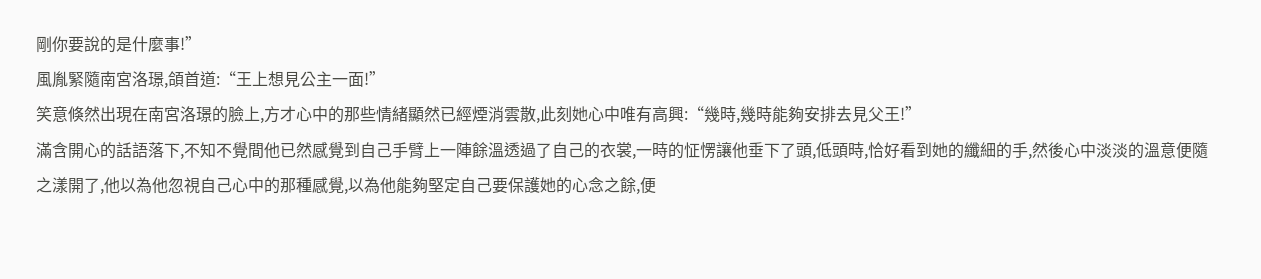剛你要說的是什麼事!”
風胤緊隨南宮洛璟,頜首道:“王上想見公主一面!”
笑意倏然出現在南宮洛璟的臉上,方才心中的那些情緒顯然已經煙消雲散,此刻她心中唯有高興:“幾時,幾時能夠安排去見父王!”
滿含開心的話語落下,不知不覺間他已然感覺到自己手臂上一陣餘溫透過了自己的衣裳,一時的怔愣讓他垂下了頭,低頭時,恰好看到她的纖細的手,然後心中淡淡的溫意便隨之漾開了,他以為他忽視自己心中的那種感覺,以為他能夠堅定自己要保護她的心念之餘,便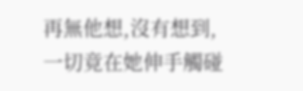再無他想,沒有想到,一切竟在她伸手觸碰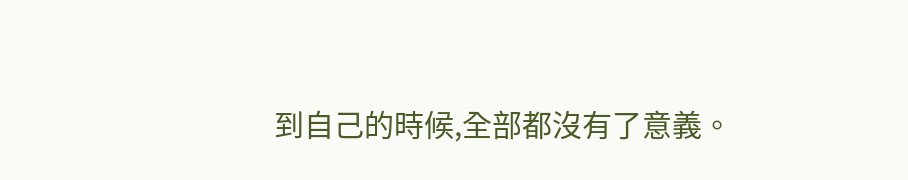到自己的時候,全部都沒有了意義。